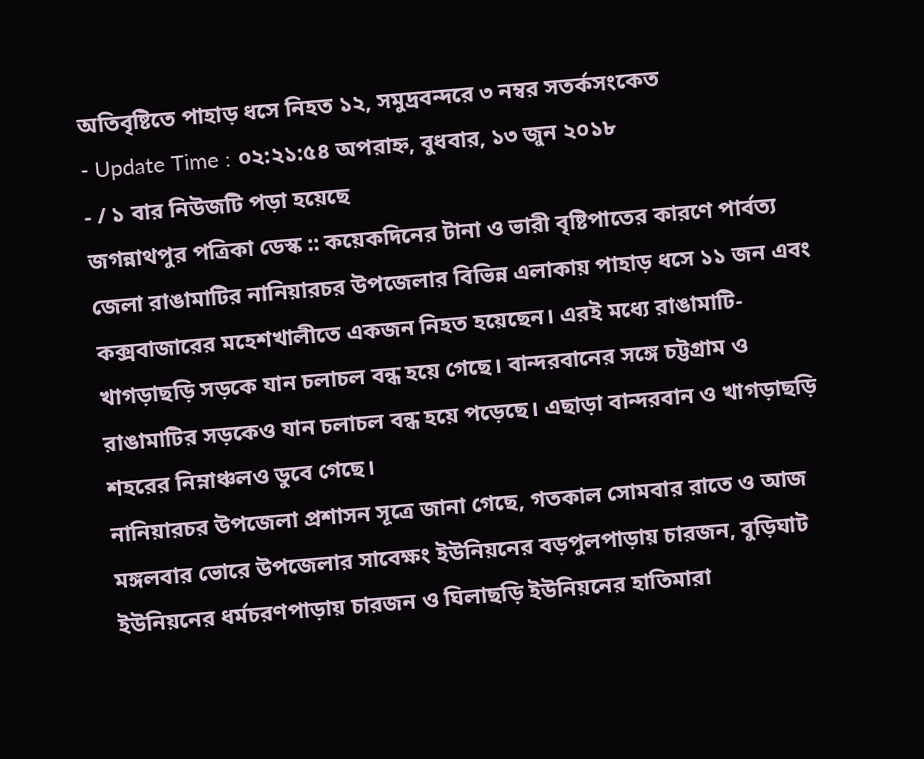অতিবৃষ্টিতে পাহাড় ধসে নিহত ১২, সমুদ্রবন্দরে ৩ নম্বর সতর্কসংকেত
- Update Time : ০২:২১:৫৪ অপরাহ্ন, বুধবার, ১৩ জুন ২০১৮
- / ১ বার নিউজটি পড়া হয়েছে
জগন্নাথপুর পত্রিকা ডেস্ক :: কয়েকদিনের টানা ও ভারী বৃষ্টিপাতের কারণে পার্বত্য জেলা রাঙামাটির নানিয়ারচর উপজেলার বিভিন্ন এলাকায় পাহাড় ধসে ১১ জন এবং কক্সবাজারের মহেশখালীতে একজন নিহত হয়েছেন। এরই মধ্যে রাঙামাটি-খাগড়াছড়ি সড়কে যান চলাচল বন্ধ হয়ে গেছে। বান্দরবানের সঙ্গে চট্টগ্রাম ও রাঙামাটির সড়কেও যান চলাচল বন্ধ হয়ে পড়েছে। এছাড়া বান্দরবান ও খাগড়াছড়ি শহরের নিম্নাঞ্চলও ডুবে গেছে।
নানিয়ারচর উপজেলা প্রশাসন সূত্রে জানা গেছে, গতকাল সোমবার রাতে ও আজ মঙ্গলবার ভোরে উপজেলার সাবেক্ষং ইউনিয়নের বড়পুলপাড়ায় চারজন, বুড়িঘাট ইউনিয়নের ধর্মচরণপাড়ায় চারজন ও ঘিলাছড়ি ইউনিয়নের হাতিমারা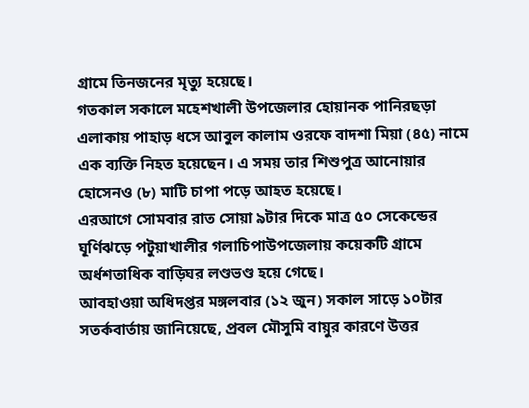গ্রামে তিনজনের মৃত্যু হয়েছে।
গতকাল সকালে মহেশখালী উপজেলার হোয়ানক পানিরছড়া এলাকায় পাহাড় ধসে আবুল কালাম ওরফে বাদশা মিয়া (৪৫) নামে এক ব্যক্তি নিহত হয়েছেন। এ সময় তার শিশুপুত্র আনোয়ার হোসেনও (৮) মাটি চাপা পড়ে আহত হয়েছে।
এরআগে সোমবার রাত সোয়া ৯টার দিকে মাত্র ৫০ সেকেন্ডের ঘূর্ণিঝড়ে পটুয়াখালীর গলাচিপাউপজেলায় কয়েকটি গ্রামে অর্ধশতাধিক বাড়িঘর লণ্ডভণ্ড হয়ে গেছে।
আবহাওয়া অধিদপ্তর মঙ্গলবার (১২ জুন) সকাল সাড়ে ১০টার সতর্কবার্তায় জানিয়েছে, প্রবল মৌসুমি বায়ুর কারণে উত্তর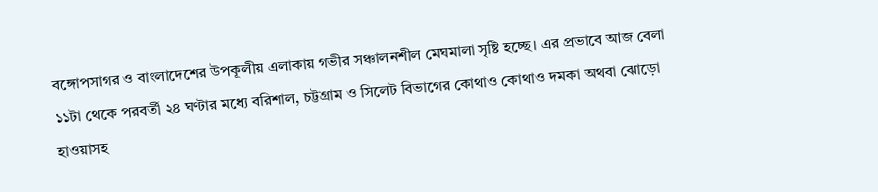বঙ্গোপসাগর ও বাংলাদেশের উপকূলীয় এলাকায় গভীর সঞ্চালনশীল মেঘমালা সৃষ্টি হচ্ছে। এর প্রভাবে আজ বেলা ১১টা থেকে পরবর্তী ২৪ ঘণ্টার মধ্যে বরিশাল, চট্টগ্রাম ও সিলেট বিভাগের কোথাও কোথাও দমকা অথবা ঝোড়ো হাওয়াসহ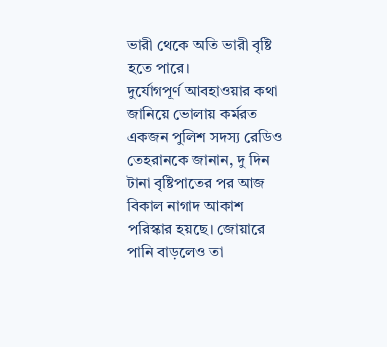ভারী থেকে অতি ভারী বৃষ্টি হতে পারে।
দুর্যোগপূর্ণ আবহাওয়ার কথা জানিয়ে ভোলায় কর্মরত একজন পুলিশ সদস্য রেডিও তেহরানকে জানান, দু দিন টানা বৃষ্টিপাতের পর আজ বিকাল নাগাদ আকাশ পরিস্কার হয়ছে। জোয়ারে পানি বাড়লেও তা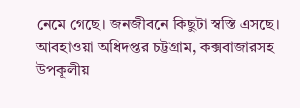নেমে গেছে। জনজীবনে কিছুটা স্বস্তি এসছে।
আবহাওয়া অধিদপ্তর চট্টগ্রাম, কক্সবাজারসহ উপকূলীয়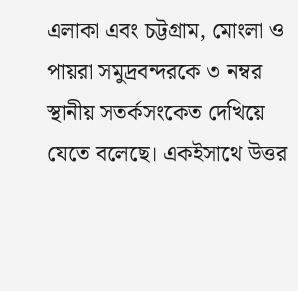এলাকা এবং চট্টগ্রাম, মোংলা ও পায়রা সমুদ্রবন্দরকে ৩ নম্বর স্থানীয় সতর্কসংকেত দেখিয়ে যেতে বলেছে। একইসাথে উত্তর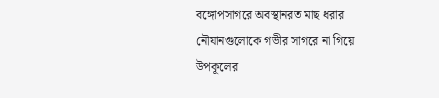বঙ্গোপসাগরে অবস্থানরত মাছ ধরার নৌযানগুলোকে গভীর সাগরে না গিয়ে উপকূলের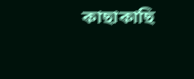কাছাকাছি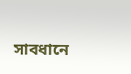সাবধানে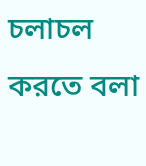চলাচল করতে বলা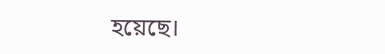হয়েছে।